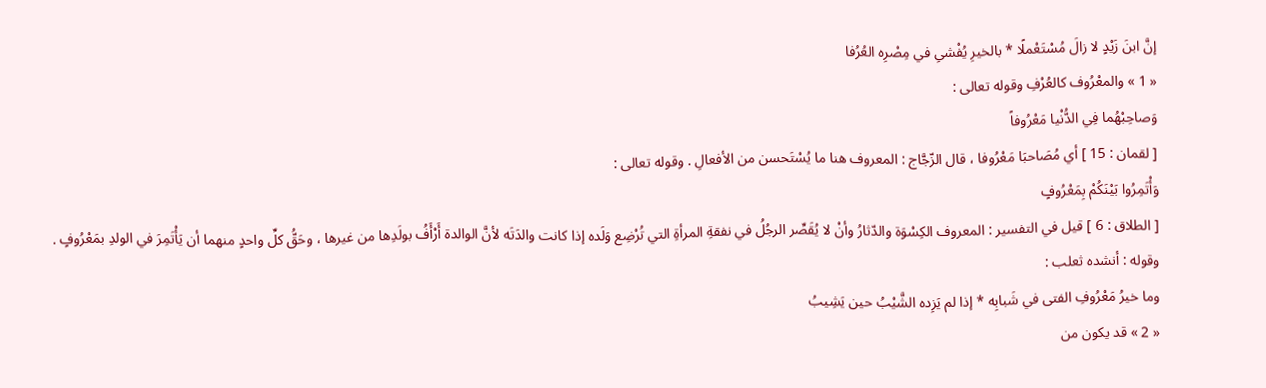إنَّ ابنَ زَيْدٍ لا زالَ مُسْتَعْملًا * بالخيرِ يُفْشىِ في مِصْرِه العُرُفا
« 1 » والمعْرُوف كالعُرْفِ وقوله تعالى :
وَصاحِبْهُما فِي الدُّنْيا مَعْرُوفاً
[ لقمان : 15 ] أي مُصَاحبَا مَعْرُوفا ، قال الزّجَّاج : المعروف هنا ما يُسْتَحسن من الأفعالِ . وقوله تعالى :
وَأْتَمِرُوا بَيْنَكُمْ بِمَعْرُوفٍ
[ الطلاق : 6 ] قيل في التفسير : المعروف الكِسْوَة والدّثارُ وأنْ لا يُقَصِّر الرجُلُ في نفقةِ المرأةِ التي تُرْضِع وَلَده إذا كانت والدَتَه لأنَّ الوالدة أَرْأَفُ بولَدِها من غيرها ، وحَقُّ كلِّ واحدٍ منهما أن يَأْتَمِرَ في الولدِ بمَعْرُوفٍ .
وقوله : أنشده ثعلب :
وما خيرُ مَعْرُوفِ الفتى في شَبابِه * إذا لم يَزِده الشَّيْبُ حين يَشِيبُ
« 2 » قد يكون من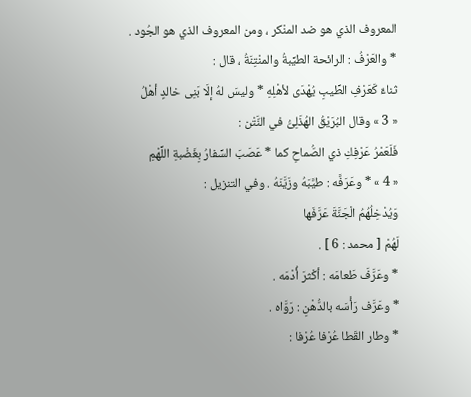المعروف الذي هو ضد المنْكر ، ومن المعروف الذي هو الجُود .
* والعَرْفُ : الرائحة الطيِّبةُ والمنْتِنَةُ ، قال :
ثناءٌ كَعَرْفِ الطِّيبِ يُهْدَى لأهْلِهِ * وليسَ لهُ إلَا بَنِى خالدٍ أهْلُ
« 3 » وقال البُرَيْقُ الهُذَلِىُّ في النَّتْن :
فَلَعَمْرُ عَرْفِكِ ذي الصُّماحِ كما * عَصَبَ السِّفارُ بِغَضْبةِ اللِّهْمِ
« 4 » * وعَرَفَّه : طيَّبَهُ وزَيَّنَهُ . وفي التنزيل :
وَيُدْخِلُهُمُ الْجَنَّةَ عَرَّفَها
لَهُمْ [ محمد : 6 ] .
* وعَرَّفَ طَعامَه : أكْثرَ أُدْمَه .
* وعَرَّف رَأْسَه بالدُّهْنِ : رَوَّاه .
* وطار القَطا عُرْفا عُرْفا :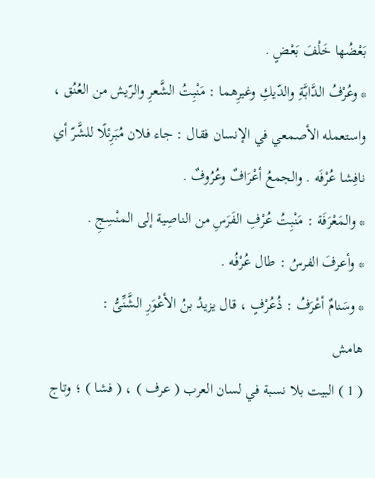بَعْضُها خَلْفَ بَعْضٍ .
* وعُرْفُ الدَّابَّةِ والدّيكِ وغيرِهما : مَنْبِتُ الشَّعرِ والرّيش من العُنُق ، واستعمله الأصمعي في الإنسان فقال : جاء فلان مُبَرِئلًا للشَّرّ أي نافِشا عُرْفَه . والجمعُ أعْرَافٌ وعُرُوفٌ .
* والمَعْرَفَة : مَنْبِتُ عُرْفِ الفَرَسِ من الناصِية إلى المنْسِجِ .
* وأعرفَ الفرسُ : طال عُرْفُه .
* وسَنامٌ أعْرَفُ : ذُعُرْفٍ ، قال يزيدُ بنُ الأعْوَرِ الشَّنِّىُّ :
هامش
( 1 ) البيت بلا نسبة في لسان العرب ( عرف ) ، ( فشا ) ؛ وتاج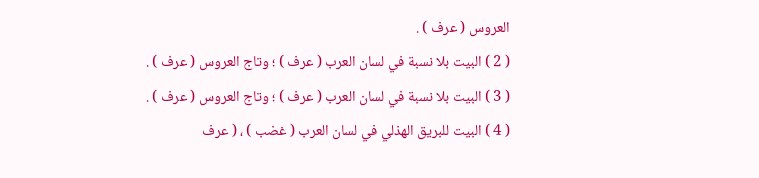العروس ( عرف ) .
( 2 ) البيت بلا نسبة في لسان العرب ( عرف ) ؛ وتاج العروس ( عرف ) .
( 3 ) البيت بلا نسبة في لسان العرب ( عرف ) ؛ وتاج العروس ( عرف ) .
( 4 ) البيت للبريق الهذلي في لسان العرب ( غضب ) ، ( عرف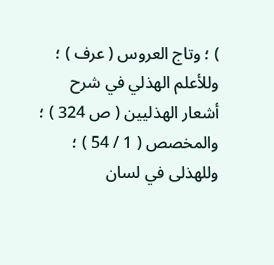) ؛ وتاج العروس ( عرف ) ؛ وللأعلم الهذلي في شرح أشعار الهذليين ( ص 324 ) ؛ والمخصص ( 1 / 54 ) ؛ وللهذلى في لسان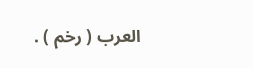العرب ( رخم ) .